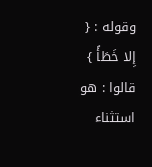وقوله : { إِلا خَطَأً } قالوا : هو استثناء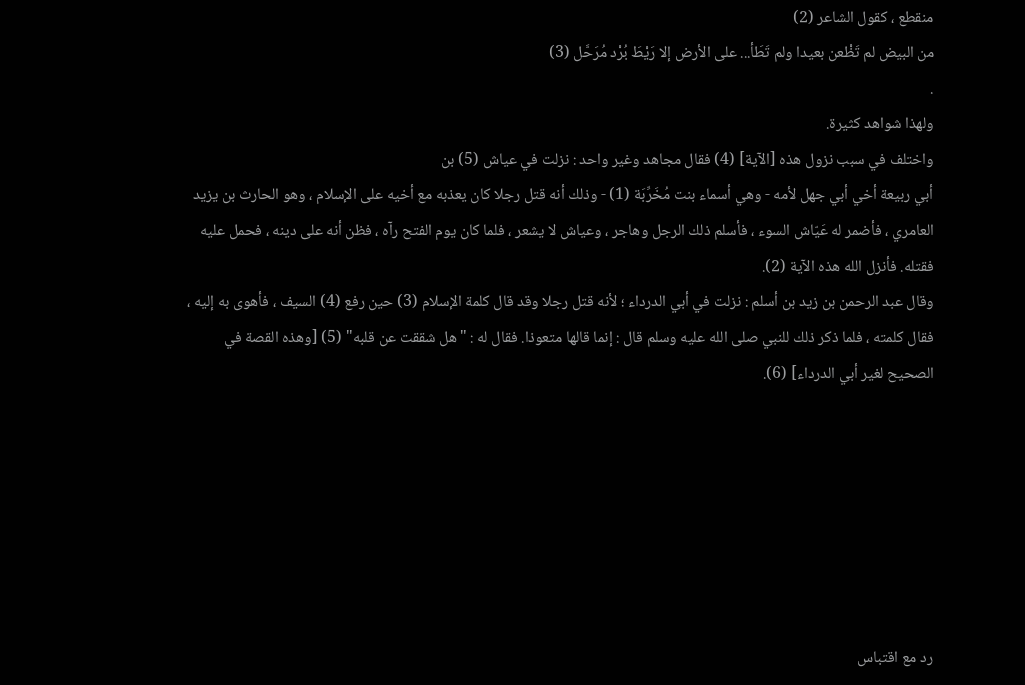منقطع ، كقول الشاعر (2)
من البيض لم تَظْعن بعيدا ولم تَطَأ... على الأرض إلا رَيْطَ بُرْد مُرَحَّل (3)
.
ولهذا شواهد كثيرة.
واختلف في سبب نزول هذه [الآية] (4) فقال مجاهد وغير واحد : نزلت في عياش (5) بن
أبي ربيعة أخي أبي جهل لأمه - وهي أسماء بنت مُخَرِّبَة (1) - وذلك أنه قتل رجلا كان يعذبه مع أخيه على الإسلام ، وهو الحارث بن يزيد العامري ، فأضمر له عَيّاش السوء ، فأسلم ذلك الرجل وهاجر ، وعياش لا يشعر ، فلما كان يوم الفتح رآه ، فظن أنه على دينه ، فحمل عليه فقتله. فأنزل الله هذه الآية (2).
وقال عبد الرحمن بن زيد بن أسلم : نزلت في أبي الدرداء ؛ لأنه قتل رجلا وقد قال كلمة الإسلام (3) حين رفع (4) السيف ، فأهوى به إليه ، فقال كلمته ، فلما ذكر ذلك للنبي صلى الله عليه وسلم قال : إنما قالها متعوذا. فقال له : "هل شققت عن قلبه" (5) [وهذه القصة في الصحيح لغير أبي الدرداء] (6).







رد مع اقتباس